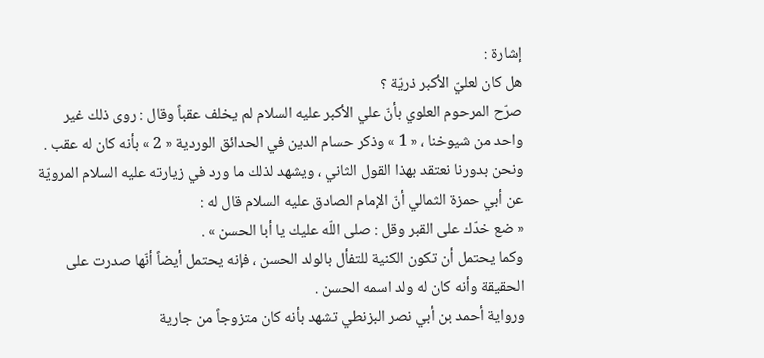إشارة :
هل كان لعليّ الأكبر ذريّة ؟
صرّح المرحوم العلوي بأنّ علي الأكبر عليه السلام لم يخلف عقباً وقال : روى ذلك غير واحد من شيوخنا ، « 1 » وذكر حسام الدين في الحدائق الوردية « 2 » بأنه كان له عقب .
ونحن بدورنا نعتقد بهذا القول الثاني ، ويشهد لذلك ما ورد في زيارته عليه السلام المرويّة عن أبي حمزة الثمالي أنّ الإمام الصادق عليه السلام قال له :
« ضع خدّك على القبر وقل : صلى اللّه عليك يا أبا الحسن » .
وكما يحتمل أن تكون الكنية للتفأل بالولد الحسن ، فإنه يحتمل أيضاً أنّها صدرت على الحقيقة وأنه كان له ولد اسمه الحسن .
ورواية أحمد بن أبي نصر البزنطي تشهد بأنه كان متزوجاً من جارية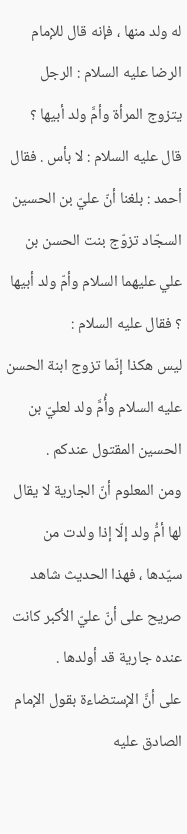له ولد منها ، فإنه قال للإمام الرضا عليه السلام : الرجل يتزوج المرأة وأمَّ ولد أبيها ؟
قال عليه السلام : لا بأس . فقال أحمد : بلغنا أنّ عليّ بن الحسين السجّاد تزوّج بنت الحسن بن علي عليهما السلام وأمّ ولد أبيها ؟ فقال عليه السلام :
ليس هكذا إنّما تزوج ابنة الحسن عليه السلام وأُمَّ ولد لعليّ بن الحسين المقتول عندكم .
ومن المعلوم أنّ الجارية لا يقال لها أمُّ ولد إلّا إذا ولدت من سيّدها ، فهذا الحديث شاهد صريح على أنّ عليّ الأكبر كانت عنده جارية قد أولدها .
على أنَّ الإستضاءة بقول الإمام الصادق عليه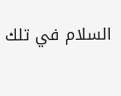السلام في تلك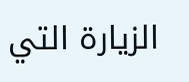الزيارة التي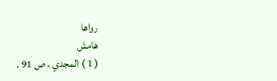رواها
هامش
( 1 ) المجدي ، ص 91 .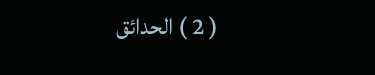( 2 ) الحدائق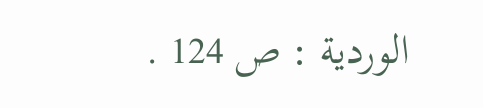الوردية : ص 124 .